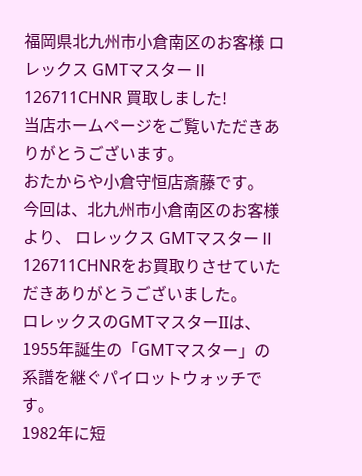福岡県北九州市小倉南区のお客様 ロレックス GMTマスターⅡ 126711CHNR 買取しました!
当店ホームページをご覧いただきありがとうございます。
おたからや小倉守恒店斎藤です。
今回は、北九州市小倉南区のお客様より、 ロレックス GMTマスターⅡ 126711CHNRをお買取りさせていただきありがとうございました。
ロレックスのGMTマスターIIは、1955年誕生の「GMTマスター」の系譜を継ぐパイロットウォッチです。
1982年に短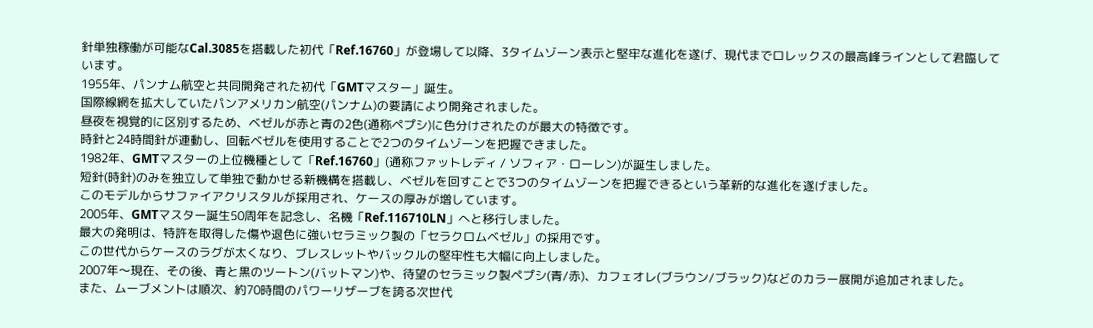針単独稼働が可能なCal.3085を搭載した初代「Ref.16760」が登場して以降、3タイムゾーン表示と堅牢な進化を遂げ、現代までロレックスの最高峰ラインとして君臨しています。
1955年、パンナム航空と共同開発された初代「GMTマスター」誕生。
国際線網を拡大していたパンアメリカン航空(パンナム)の要請により開発されました。
昼夜を視覚的に区別するため、ベゼルが赤と青の2色(通称ペプシ)に色分けされたのが最大の特徴です。
時針と24時間針が連動し、回転ベゼルを使用することで2つのタイムゾーンを把握できました。
1982年、GMTマスターの上位機種として「Ref.16760」(通称ファットレディ / ソフィア・ローレン)が誕生しました。
短針(時針)のみを独立して単独で動かせる新機構を搭載し、ベゼルを回すことで3つのタイムゾーンを把握できるという革新的な進化を遂げました。
このモデルからサファイアクリスタルが採用され、ケースの厚みが増しています。
2005年、GMTマスター誕生50周年を記念し、名機「Ref.116710LN」へと移行しました。
最大の発明は、特許を取得した傷や退色に強いセラミック製の「セラクロムベゼル」の採用です。
この世代からケースのラグが太くなり、ブレスレットやバックルの堅牢性も大幅に向上しました。
2007年〜現在、その後、青と黒のツートン(バットマン)や、待望のセラミック製ペプシ(青/赤)、カフェオレ(ブラウン/ブラック)などのカラー展開が追加されました。
また、ムーブメントは順次、約70時間のパワーリザーブを誇る次世代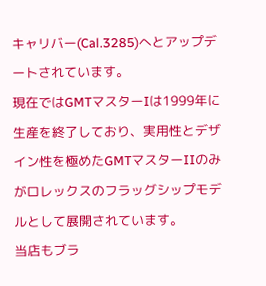キャリバー(Cal.3285)へとアップデートされています。
現在ではGMTマスターIは1999年に生産を終了しており、実用性とデザイン性を極めたGMTマスターIIのみがロレックスのフラッグシップモデルとして展開されています。
当店もブラ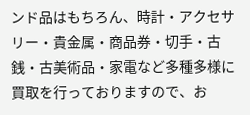ンド品はもちろん、時計・アクセサリー・貴金属・商品券・切手・古銭・古美術品・家電など多種多様に買取を行っておりますので、お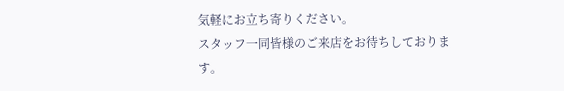気軽にお立ち寄りください。
スタッフ一同皆様のご来店をお待ちしております。